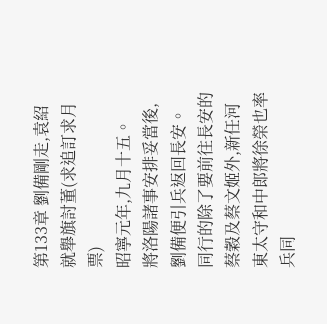第133章 劉備剛走,袁紹就舉旗討董(求追訂求月票)
昭寧元年,九月十五。
將洛陽諸事安排妥當後,劉備便引兵返回長安。
同行的除了要前往長安的蔡穀及蔡文姬外,新任河東太守和中郎將徐榮也率兵同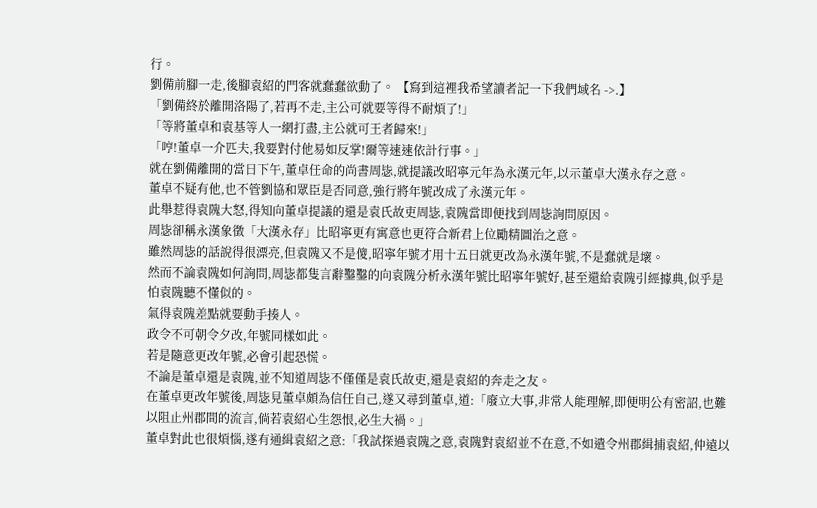行。
劉備前腳一走,後腳袁紹的門客就蠢蠢欲動了。 【寫到這裡我希望讀者記一下我們域名 ->.】
「劉備終於離開洛陽了,若再不走,主公可就要等得不耐煩了!」
「等將董卓和袁基等人一網打盡,主公就可王者歸來!」
「哼!董卓一介匹夫,我要對付他易如反掌!爾等速速依計行事。」
就在劉備離開的當日下午,董卓任命的尚書周毖,就提議改昭寧元年為永漢元年,以示董卓大漢永存之意。
董卓不疑有他,也不管劉協和眾臣是否同意,強行將年號改成了永漢元年。
此舉惹得袁隗大怒,得知向董卓提議的還是袁氏故吏周毖,袁隗當即便找到周毖詢問原因。
周毖卻稱永漢象徵「大漢永存」比昭寧更有寓意也更符合新君上位勵精圖治之意。
雖然周毖的話說得很漂亮,但袁隗又不是傻,昭寧年號才用十五日就更改為永漢年號,不是蠢就是壞。
然而不論袁隗如何詢問,周毖都隻言辭鑿鑿的向袁隗分析永漢年號比昭寧年號好,甚至還給袁隗引經據典,似乎是怕袁隗聽不懂似的。
氣得袁隗差點就要動手揍人。
政令不可朝令夕改,年號同樣如此。
若是隨意更改年號,必會引起恐慌。
不論是董卓還是袁隗,並不知道周毖不僅僅是袁氏故吏,還是袁紹的奔走之友。
在董卓更改年號後,周毖見董卓頗為信任自己,遂又尋到董卓,道:「廢立大事,非常人能理解,即便明公有密詔,也難以阻止州郡間的流言,倘若袁紹心生怨恨,必生大禍。」
董卓對此也很煩惱,遂有通緝袁紹之意:「我試探過袁隗之意,袁隗對袁紹並不在意,不如遣令州郡緝捕袁紹,仲遠以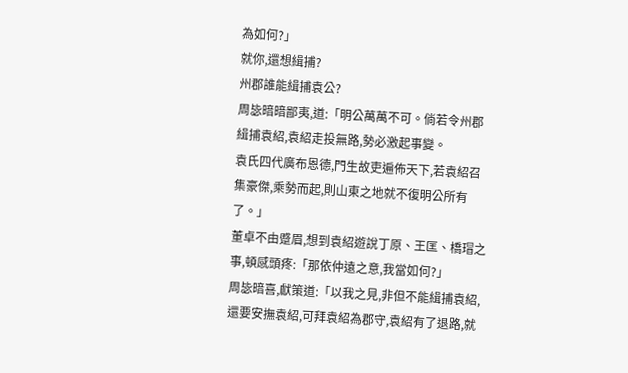為如何?」
就你,還想緝捕?
州郡誰能緝捕袁公?
周毖暗暗鄙夷,道:「明公萬萬不可。倘若令州郡緝捕袁紹,袁紹走投無路,勢必激起事變。
袁氏四代廣布恩德,門生故吏遍佈天下,若袁紹召集豪傑,乘勢而起,則山東之地就不復明公所有了。」
董卓不由蹙眉,想到袁紹遊說丁原、王匡、橋瑁之事,頓感頭疼:「那依仲遠之意,我當如何?」
周毖暗喜,獻策道:「以我之見,非但不能緝捕袁紹,還要安撫袁紹,可拜袁紹為郡守,袁紹有了退路,就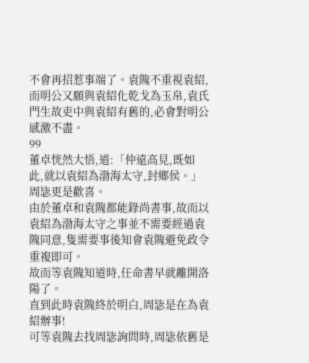不會再招惹事端了。袁隗不重視袁紹,而明公又願與袁紹化乾戈為玉帛,袁氏門生故吏中與袁紹有舊的,必會對明公感激不盡。
99
董卓恍然大悟,道:「仲遠高見,既如此,就以袁紹為渤海太守,封鄉侯。」
周毖更是歡喜。
由於董卓和袁隗都能錄尚書事,故而以袁紹為渤海太守之事並不需要經過袁隗同意,隻需要事後知會袁隗避免政令重複即可。
故而等袁隗知道時,任命書早就離開洛陽了。
直到此時袁隗終於明白,周毖是在為袁紹辦事!
可等袁隗去找周毖詢問時,周毖依舊是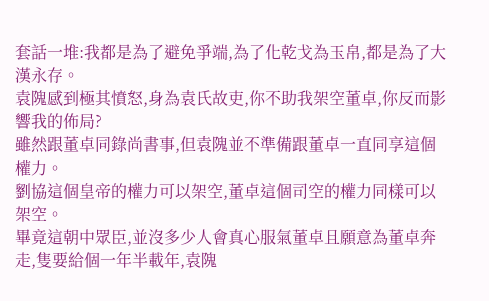套話一堆:我都是為了避免爭端,為了化乾戈為玉帛,都是為了大漢永存。
袁隗感到極其憤怒,身為袁氏故吏,你不助我架空董卓,你反而影響我的佈局?
雖然跟董卓同錄尚書事,但袁隗並不準備跟董卓一直同享這個權力。
劉協這個皇帝的權力可以架空,董卓這個司空的權力同樣可以架空。
畢竟這朝中眾臣,並沒多少人會真心服氣董卓且願意為董卓奔走,隻要給個一年半載年,袁隗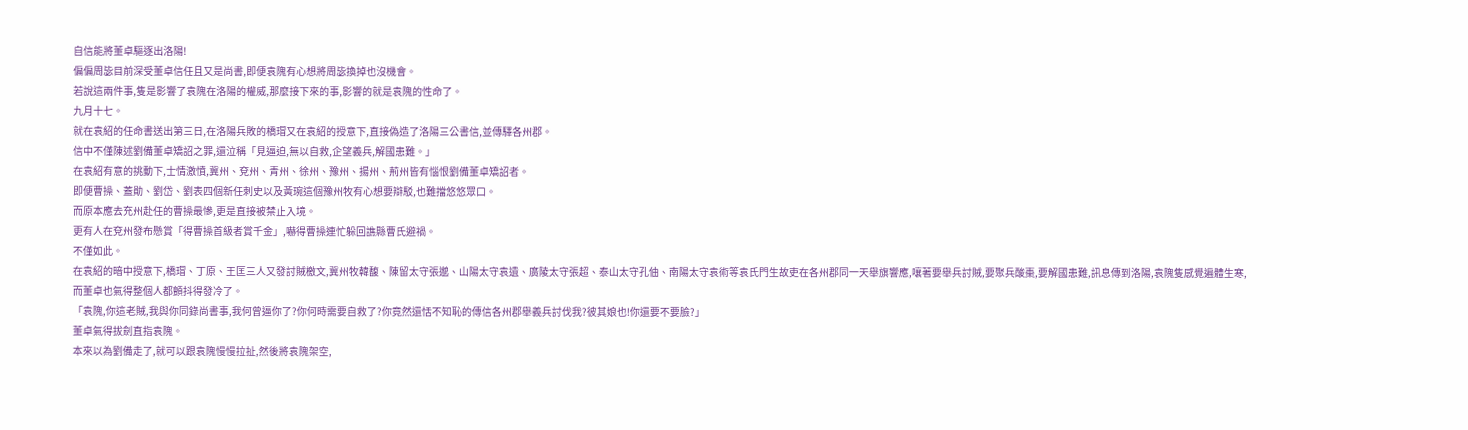自信能將董卓驅逐出洛陽!
偏偏周毖目前深受董卓信任且又是尚書,即便袁隗有心想將周毖換掉也沒機會。
若說這兩件事,隻是影響了袁隗在洛陽的權威,那麼接下來的事,影響的就是袁隗的性命了。
九月十七。
就在袁紹的任命書送出第三日,在洛陽兵敗的橋瑁又在袁紹的授意下,直接偽造了洛陽三公書信,並傳驛各州郡。
信中不僅陳述劉備董卓矯詔之罪,還泣稱「見逼迫,無以自救,企望義兵,解國患難。」
在袁紹有意的挑動下,士情激憤,冀州、兗州、青州、徐州、豫州、揚州、荊州皆有惱恨劉備董卓矯詔者。
即便曹操、蓋勛、劉岱、劉表四個新任刺史以及黃琬這個豫州牧有心想要辯駁,也難擋悠悠眾口。
而原本應去充州赴任的曹操最慘,更是直接被禁止入境。
更有人在兗州發布懸賞「得曹操首級者賞千金」,嚇得曹操連忙躲回譙縣曹氏避禍。
不僅如此。
在袁紹的暗中授意下,橋瑁、丁原、王匡三人又發討賊檄文,冀州牧韓馥、陳留太守張邈、山陽太守袁遺、廣陵太守張超、泰山太守孔伷、南陽太守袁術等袁氏門生故吏在各州郡同一天舉旗響應,嚷著要舉兵討賊,要聚兵酸棗,要解國患難,訊息傳到洛陽,袁隗隻感覺遍體生寒,而董卓也氣得整個人都顫抖得發冷了。
「袁隗,你這老賊,我與你同錄尚書事,我何曾逼你了?你何時需要自救了?你竟然還恬不知恥的傳信各州郡舉義兵討伐我?彼其娘也!你還要不要臉?」
董卓氣得拔劍直指袁隗。
本來以為劉備走了,就可以跟袁隗慢慢拉扯,然後將袁隗架空,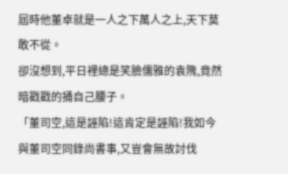屆時他董卓就是一人之下萬人之上,天下莫敢不從。
卻沒想到,平日裡總是笑臉儒雅的袁隗,竟然暗戳戳的捅自己腰子。
「董司空,這是誣陷!這肯定是誣陷!我如今與董司空同錄尚書事,又豈會無故討伐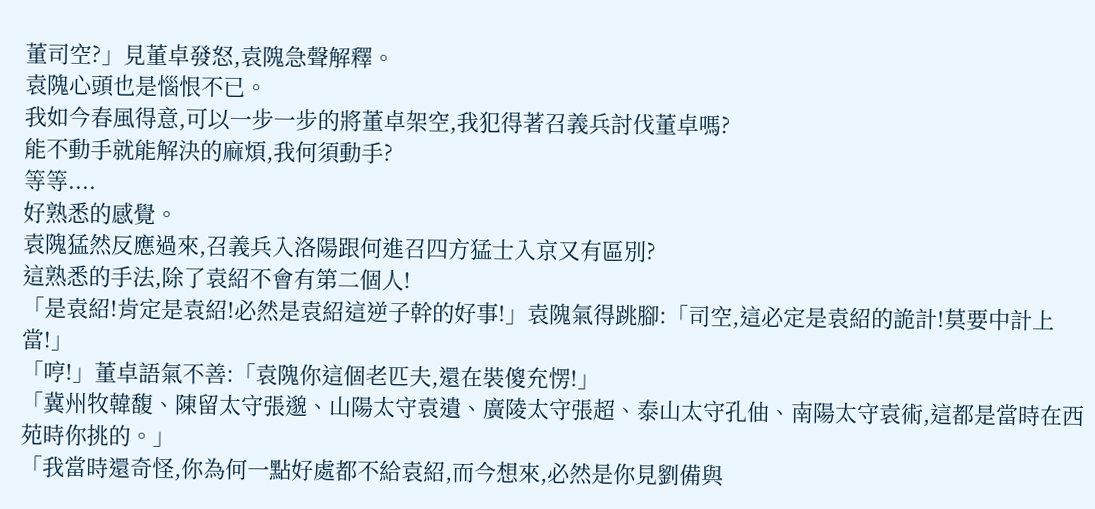董司空?」見董卓發怒,袁隗急聲解釋。
袁隗心頭也是惱恨不已。
我如今春風得意,可以一步一步的將董卓架空,我犯得著召義兵討伐董卓嗎?
能不動手就能解決的麻煩,我何須動手?
等等....
好熟悉的感覺。
袁隗猛然反應過來,召義兵入洛陽跟何進召四方猛士入京又有區別?
這熟悉的手法,除了袁紹不會有第二個人!
「是袁紹!肯定是袁紹!必然是袁紹這逆子幹的好事!」袁隗氣得跳腳:「司空,這必定是袁紹的詭計!莫要中計上當!」
「哼!」董卓語氣不善:「袁隗你這個老匹夫,還在裝傻充愣!」
「冀州牧韓馥、陳留太守張邈、山陽太守袁遺、廣陵太守張超、泰山太守孔伷、南陽太守袁術,這都是當時在西苑時你挑的。」
「我當時還奇怪,你為何一點好處都不給袁紹,而今想來,必然是你見劉備與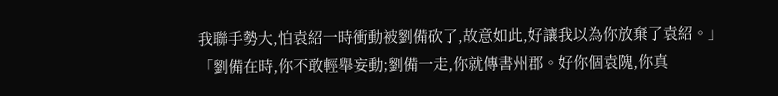我聯手勢大,怕袁紹一時衝動被劉備砍了,故意如此,好讓我以為你放棄了袁紹。」
「劉備在時,你不敢輕舉妄動;劉備一走,你就傳書州郡。好你個袁隗,你真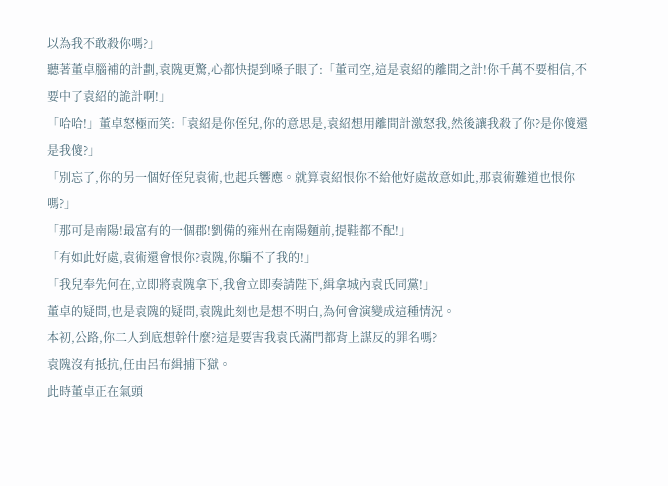以為我不敢殺你嗎?」
聽著董卓腦補的計劃,袁隗更驚,心都快提到嗓子眼了:「董司空,這是袁紹的離間之計!你千萬不要相信,不要中了袁紹的詭計啊!」
「哈哈!」董卓怒極而笑:「袁紹是你侄兒,你的意思是,袁紹想用離間計激怒我,然後讓我殺了你?是你傻還是我傻?」
「別忘了,你的另一個好侄兒袁術,也起兵響應。就算袁紹恨你不給他好處故意如此,那袁術難道也恨你嗎?」
「那可是南陽!最富有的一個郡!劉備的雍州在南陽麵前,提鞋都不配!」
「有如此好處,袁術還會恨你?袁隗,你騙不了我的!」
「我兒奉先何在,立即將袁隗拿下,我會立即奏請陛下,緝拿城內袁氏同黨!」
董卓的疑問,也是袁隗的疑問,袁隗此刻也是想不明白,為何會演變成這種情況。
本初,公路,你二人到底想幹什麼?這是要害我袁氏滿門都背上謀反的罪名嗎?
袁隗沒有抵抗,任由呂布緝捕下獄。
此時董卓正在氣頭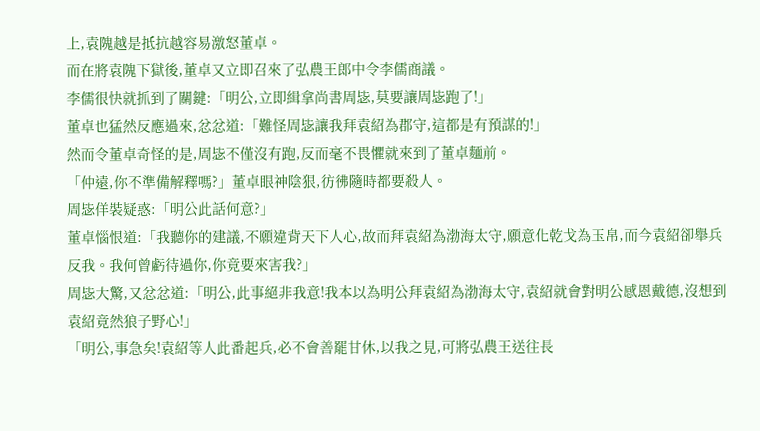上,袁隗越是抵抗越容易激怒董卓。
而在將袁隗下獄後,董卓又立即召來了弘農王郎中令李儒商議。
李儒很快就抓到了關鍵:「明公,立即緝拿尚書周毖,莫要讓周毖跑了!」
董卓也猛然反應過來,忿忿道:「難怪周毖讓我拜袁紹為郡守,這都是有預謀的!」
然而令董卓奇怪的是,周毖不僅沒有跑,反而毫不畏懼就來到了董卓麵前。
「仲遠,你不準備解釋嗎?」董卓眼神陰狠,彷彿隨時都要殺人。
周毖佯裝疑惑:「明公此話何意?」
董卓惱恨道:「我聽你的建議,不願違背天下人心,故而拜袁紹為渤海太守,願意化乾戈為玉帛,而今袁紹卻舉兵反我。我何曾虧待過你,你竟要來害我?」
周毖大驚,又忿忿道:「明公,此事絕非我意!我本以為明公拜袁紹為渤海太守,袁紹就會對明公感恩戴德,沒想到袁紹竟然狼子野心!」
「明公,事急矣!袁紹等人此番起兵,必不會善罷甘休,以我之見,可將弘農王送往長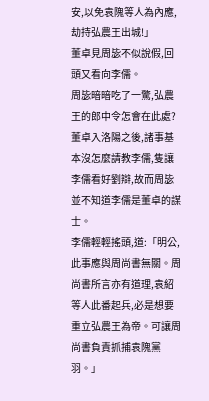安,以免袁隗等人為內應,劫持弘農王出城!」
董卓見周毖不似說假,回頭又看向李儒。
周毖暗暗吃了一驚,弘農王的郎中令怎會在此處?
董卓入洛陽之後,諸事基本沒怎麼請教李儒,隻讓李儒看好劉辯,故而周毖並不知道李儒是董卓的謀士。
李儒輕輕搖頭,道:「明公,此事應與周尚書無關。周尚書所言亦有道理,袁紹等人此番起兵,必是想要重立弘農王為帝。可讓周尚書負責抓捕袁隗黨羽。」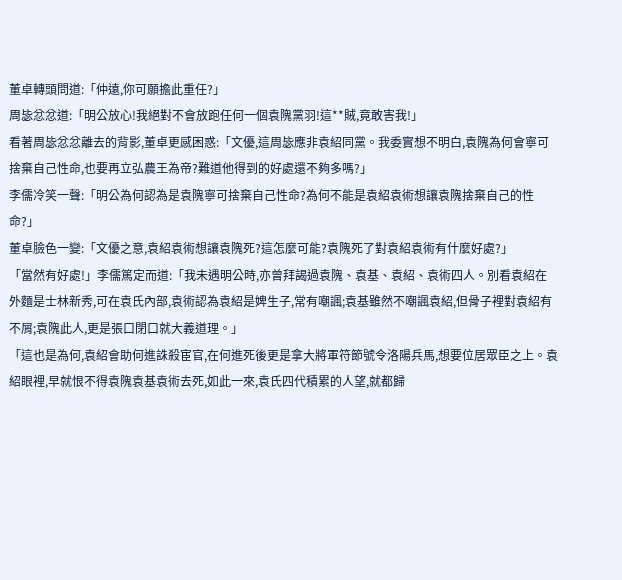董卓轉頭問道:「仲遠,你可願擔此重任?」
周毖忿忿道:「明公放心!我絕對不會放跑任何一個袁隗黨羽!這**賊,竟敢害我!」
看著周毖忿忿離去的背影,董卓更感困惑:「文優,這周毖應非袁紹同黨。我委實想不明白,袁隗為何會寧可捨棄自己性命,也要再立弘農王為帝?難道他得到的好處還不夠多嗎?」
李儒冷笑一聲:「明公為何認為是袁隗寧可捨棄自己性命?為何不能是袁紹袁術想讓袁隗捨棄自己的性命?」
董卓臉色一變:「文優之意,袁紹袁術想讓袁隗死?這怎麼可能?袁隗死了對袁紹袁術有什麼好處?」
「當然有好處!」李儒篤定而道:「我未遇明公時,亦曾拜謁過袁隗、袁基、袁紹、袁術四人。別看袁紹在外麵是士林新秀,可在袁氏內部,袁術認為袁紹是婢生子,常有嘲諷;袁基雖然不嘲諷袁紹,但骨子裡對袁紹有不屑;袁隗此人,更是張口閉口就大義道理。」
「這也是為何,袁紹會助何進誅殺宦官,在何進死後更是拿大將軍符節號令洛陽兵馬,想要位居眾臣之上。袁紹眼裡,早就恨不得袁隗袁基袁術去死,如此一來,袁氏四代積累的人望,就都歸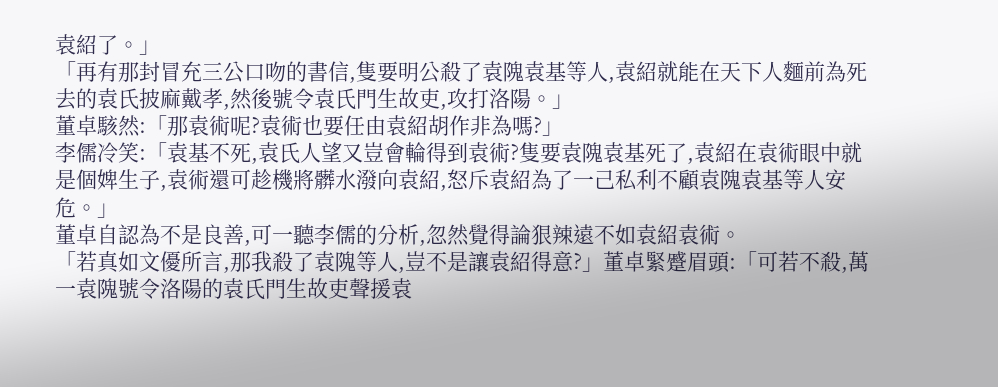袁紹了。」
「再有那封冒充三公口吻的書信,隻要明公殺了袁隗袁基等人,袁紹就能在天下人麵前為死去的袁氏披麻戴孝,然後號令袁氏門生故吏,攻打洛陽。」
董卓駭然:「那袁術呢?袁術也要任由袁紹胡作非為嗎?」
李儒冷笑:「袁基不死,袁氏人望又豈會輪得到袁術?隻要袁隗袁基死了,袁紹在袁術眼中就是個婢生子,袁術還可趁機將髒水潑向袁紹,怒斥袁紹為了一己私利不顧袁隗袁基等人安危。」
董卓自認為不是良善,可一聽李儒的分析,忽然覺得論狠辣遠不如袁紹袁術。
「若真如文優所言,那我殺了袁隗等人,豈不是讓袁紹得意?」董卓緊蹙眉頭:「可若不殺,萬一袁隗號令洛陽的袁氏門生故吏聲援袁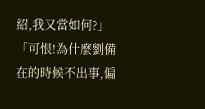紹,我又當如何?」
「可恨!為什麼劉備在的時候不出事,偏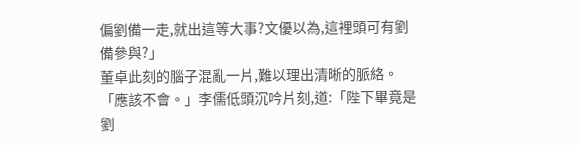偏劉備一走,就出這等大事?文優以為,這裡頭可有劉備參與?」
董卓此刻的腦子混亂一片,難以理出清晰的脈絡。
「應該不會。」李儒低頭沉吟片刻,道:「陛下畢竟是劉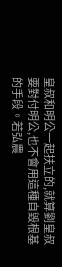皇叔和明公一起扶立的,就算劉皇叔要對付明公,也不會用這種自毀根基的手段。若弘農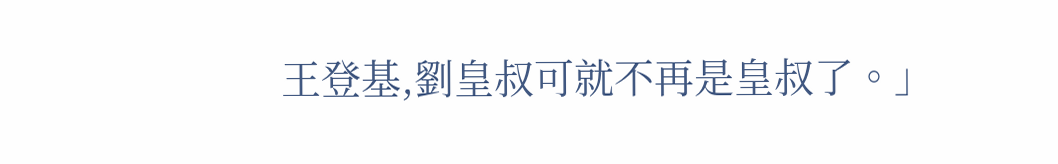王登基,劉皇叔可就不再是皇叔了。」